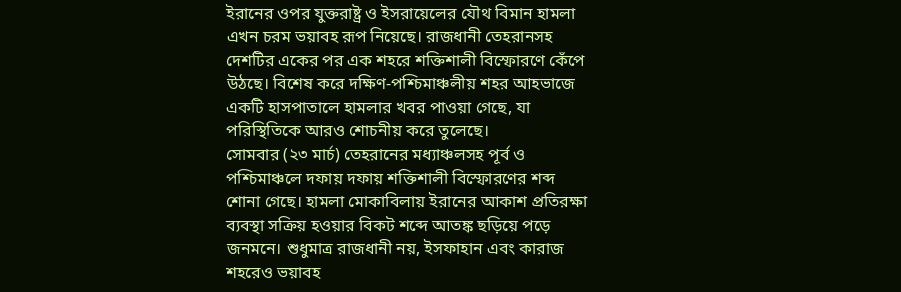ইরানের ওপর যুক্তরাষ্ট্র ও ইসরায়েলের যৌথ বিমান হামলা এখন চরম ভয়াবহ রূপ নিয়েছে। রাজধানী তেহরানসহ দেশটির একের পর এক শহরে শক্তিশালী বিস্ফোরণে কেঁপে উঠছে। বিশেষ করে দক্ষিণ-পশ্চিমাঞ্চলীয় শহর আহভাজে একটি হাসপাতালে হামলার খবর পাওয়া গেছে, যা পরিস্থিতিকে আরও শোচনীয় করে তুলেছে।
সোমবার (২৩ মার্চ) তেহরানের মধ্যাঞ্চলসহ পূর্ব ও পশ্চিমাঞ্চলে দফায় দফায় শক্তিশালী বিস্ফোরণের শব্দ শোনা গেছে। হামলা মোকাবিলায় ইরানের আকাশ প্রতিরক্ষা ব্যবস্থা সক্রিয় হওয়ার বিকট শব্দে আতঙ্ক ছড়িয়ে পড়ে জনমনে। শুধুমাত্র রাজধানী নয়, ইসফাহান এবং কারাজ শহরেও ভয়াবহ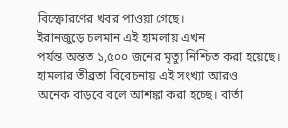বিস্ফোরণের খবর পাওয়া গেছে।
ইরানজুড়ে চলমান এই হামলায় এখন
পর্যন্ত অন্তত ১,৫০০ জনের মৃত্যু নিশ্চিত করা হয়েছে। হামলার তীব্রতা বিবেচনায় এই সংখ্যা আরও
অনেক বাড়বে বলে আশঙ্কা করা হচ্ছে। বার্তা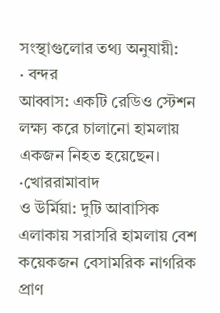সংস্থাগুলোর তথ্য অনুযায়ী:
· বন্দর
আব্বাস: একটি রেডিও স্টেশন লক্ষ্য করে চালানো হামলায় একজন নিহত হয়েছেন।
·খোররামাবাদ
ও উর্মিয়া: দুটি আবাসিক এলাকায় সরাসরি হামলায় বেশ কয়েকজন বেসামরিক নাগরিক প্রাণ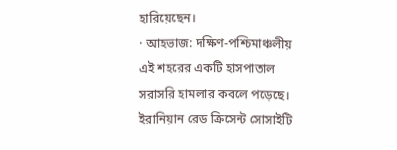হারিয়েছেন।
· আহভাজ: দক্ষিণ-পশ্চিমাঞ্চলীয় এই শহরের একটি হাসপাতাল সরাসরি হামলার কবলে পড়েছে।
ইরানিয়ান রেড ক্রিসেন্ট সোসাইটি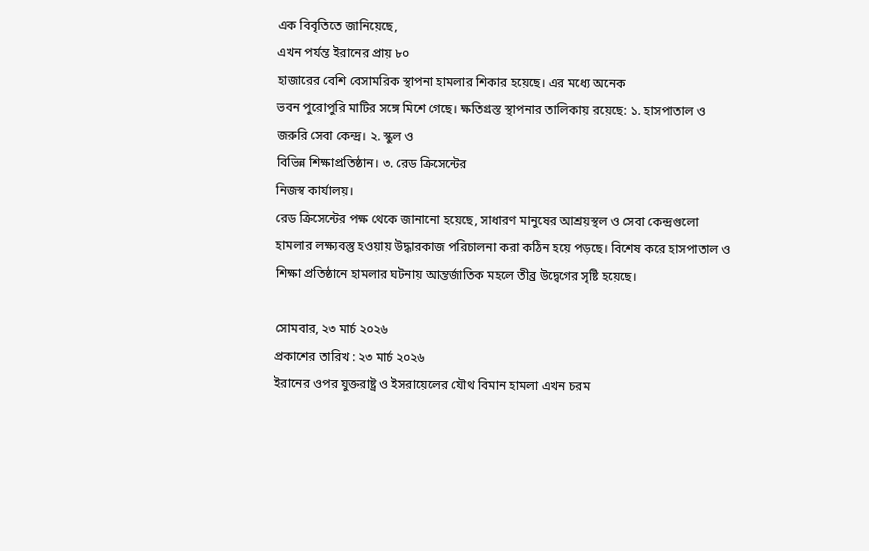এক বিবৃতিতে জানিয়েছে,
এখন পর্যন্ত ইরানের প্রায় ৮০
হাজারের বেশি বেসামরিক স্থাপনা হামলার শিকার হয়েছে। এর মধ্যে অনেক
ভবন পুরোপুরি মাটির সঙ্গে মিশে গেছে। ক্ষতিগ্রস্ত স্থাপনার তালিকায় রয়েছে: ১. হাসপাতাল ও
জরুরি সেবা কেন্দ্র। ২. স্কুল ও
বিভিন্ন শিক্ষাপ্রতিষ্ঠান। ৩. রেড ক্রিসেন্টের
নিজস্ব কার্যালয়।
রেড ক্রিসেন্টের পক্ষ থেকে জানানো হয়েছে, সাধারণ মানুষের আশ্রয়স্থল ও সেবা কেন্দ্রগুলো হামলার লক্ষ্যবস্তু হওয়ায় উদ্ধারকাজ পরিচালনা করা কঠিন হয়ে পড়ছে। বিশেষ করে হাসপাতাল ও শিক্ষা প্রতিষ্ঠানে হামলার ঘটনায় আন্তর্জাতিক মহলে তীব্র উদ্বেগের সৃষ্টি হয়েছে।

সোমবার, ২৩ মার্চ ২০২৬
প্রকাশের তারিখ : ২৩ মার্চ ২০২৬
ইরানের ওপর যুক্তরাষ্ট্র ও ইসরায়েলের যৌথ বিমান হামলা এখন চরম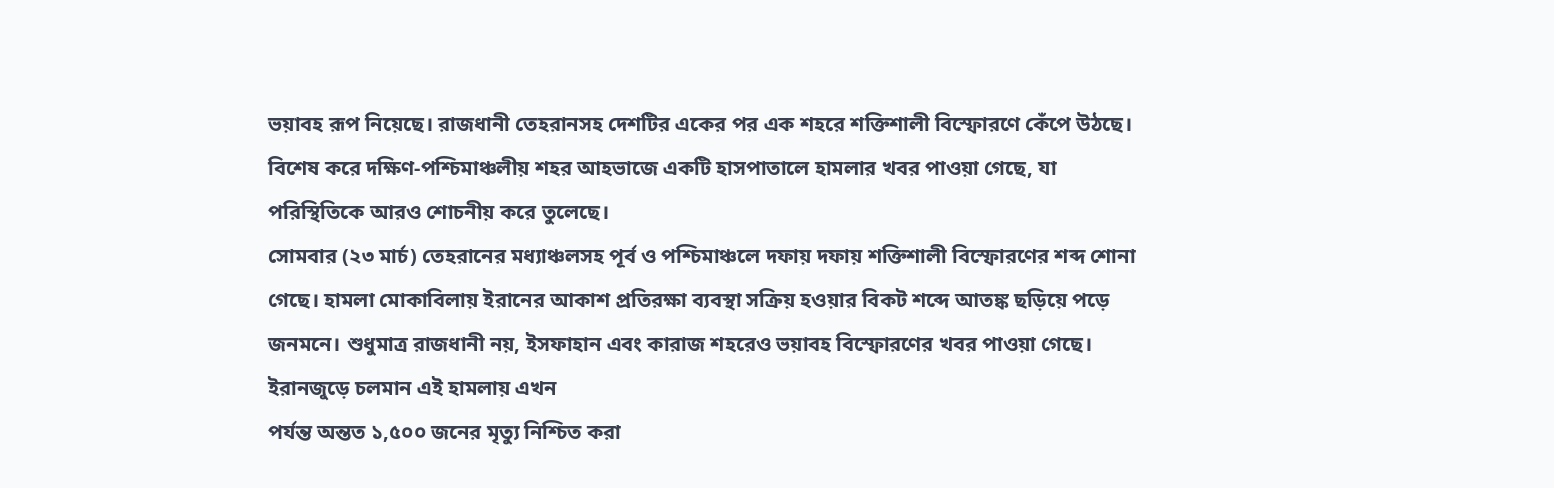ভয়াবহ রূপ নিয়েছে। রাজধানী তেহরানসহ দেশটির একের পর এক শহরে শক্তিশালী বিস্ফোরণে কেঁপে উঠছে। বিশেষ করে দক্ষিণ-পশ্চিমাঞ্চলীয় শহর আহভাজে একটি হাসপাতালে হামলার খবর পাওয়া গেছে, যা পরিস্থিতিকে আরও শোচনীয় করে তুলেছে।
সোমবার (২৩ মার্চ) তেহরানের মধ্যাঞ্চলসহ পূর্ব ও পশ্চিমাঞ্চলে দফায় দফায় শক্তিশালী বিস্ফোরণের শব্দ শোনা গেছে। হামলা মোকাবিলায় ইরানের আকাশ প্রতিরক্ষা ব্যবস্থা সক্রিয় হওয়ার বিকট শব্দে আতঙ্ক ছড়িয়ে পড়ে জনমনে। শুধুমাত্র রাজধানী নয়, ইসফাহান এবং কারাজ শহরেও ভয়াবহ বিস্ফোরণের খবর পাওয়া গেছে।
ইরানজুড়ে চলমান এই হামলায় এখন
পর্যন্ত অন্তত ১,৫০০ জনের মৃত্যু নিশ্চিত করা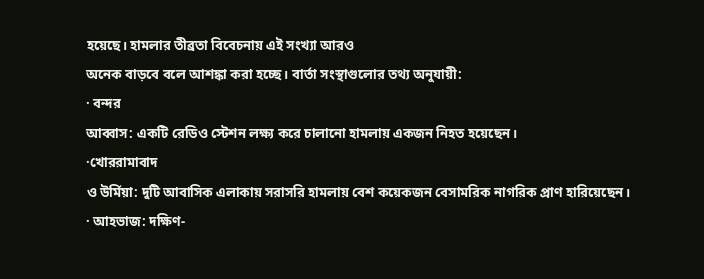হয়েছে। হামলার তীব্রতা বিবেচনায় এই সংখ্যা আরও
অনেক বাড়বে বলে আশঙ্কা করা হচ্ছে। বার্তা সংস্থাগুলোর তথ্য অনুযায়ী:
· বন্দর
আব্বাস: একটি রেডিও স্টেশন লক্ষ্য করে চালানো হামলায় একজন নিহত হয়েছেন।
·খোররামাবাদ
ও উর্মিয়া: দুটি আবাসিক এলাকায় সরাসরি হামলায় বেশ কয়েকজন বেসামরিক নাগরিক প্রাণ হারিয়েছেন।
· আহভাজ: দক্ষিণ-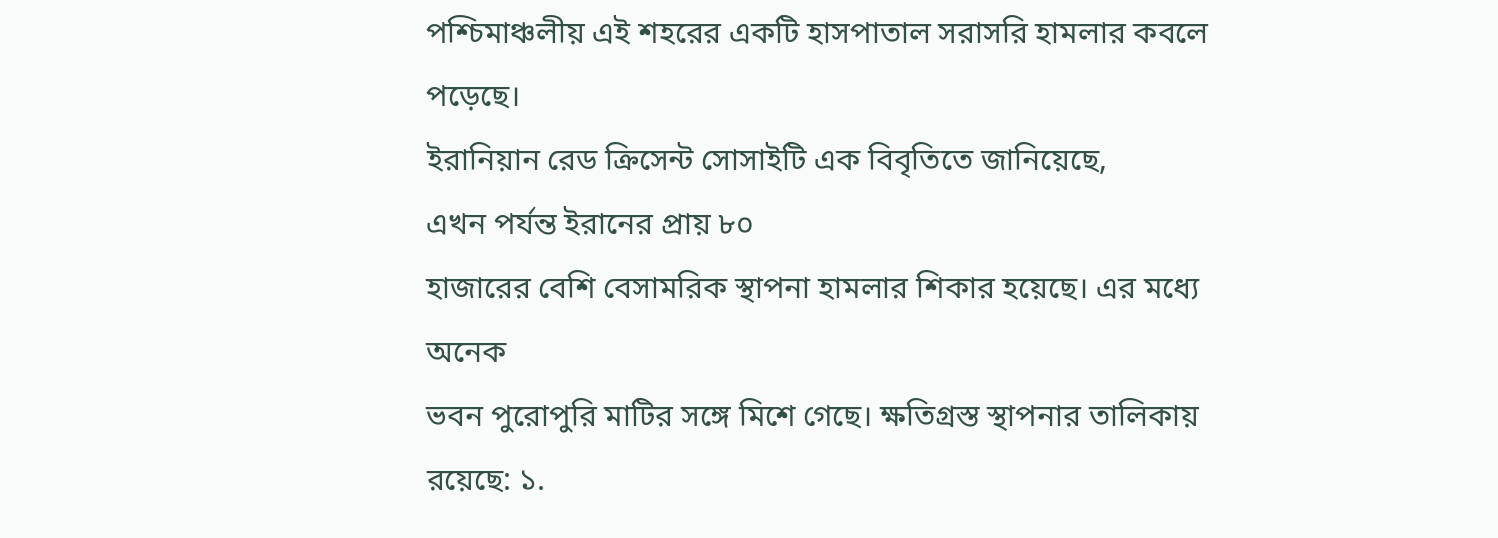পশ্চিমাঞ্চলীয় এই শহরের একটি হাসপাতাল সরাসরি হামলার কবলে পড়েছে।
ইরানিয়ান রেড ক্রিসেন্ট সোসাইটি এক বিবৃতিতে জানিয়েছে,
এখন পর্যন্ত ইরানের প্রায় ৮০
হাজারের বেশি বেসামরিক স্থাপনা হামলার শিকার হয়েছে। এর মধ্যে অনেক
ভবন পুরোপুরি মাটির সঙ্গে মিশে গেছে। ক্ষতিগ্রস্ত স্থাপনার তালিকায় রয়েছে: ১.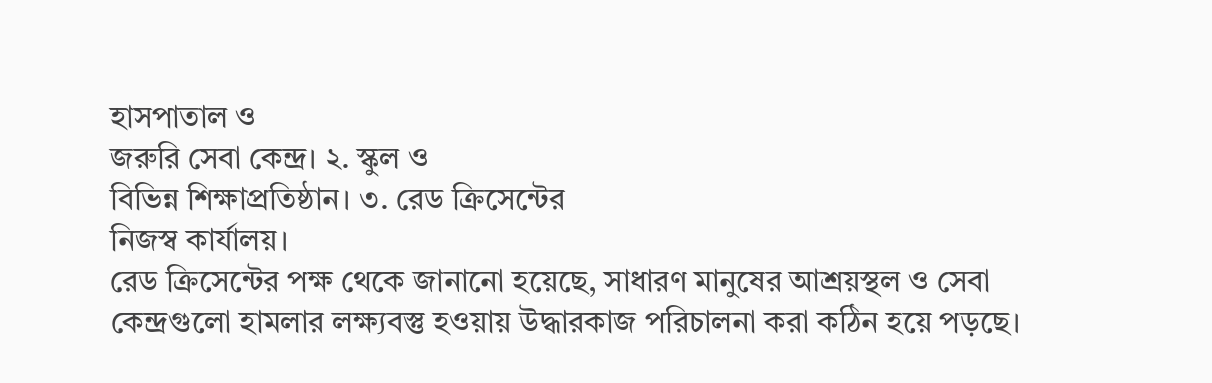হাসপাতাল ও
জরুরি সেবা কেন্দ্র। ২. স্কুল ও
বিভিন্ন শিক্ষাপ্রতিষ্ঠান। ৩. রেড ক্রিসেন্টের
নিজস্ব কার্যালয়।
রেড ক্রিসেন্টের পক্ষ থেকে জানানো হয়েছে, সাধারণ মানুষের আশ্রয়স্থল ও সেবা কেন্দ্রগুলো হামলার লক্ষ্যবস্তু হওয়ায় উদ্ধারকাজ পরিচালনা করা কঠিন হয়ে পড়ছে।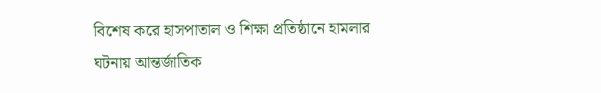বিশেষ করে হাসপাতাল ও শিক্ষা প্রতিষ্ঠানে হামলার ঘটনায় আন্তর্জাতিক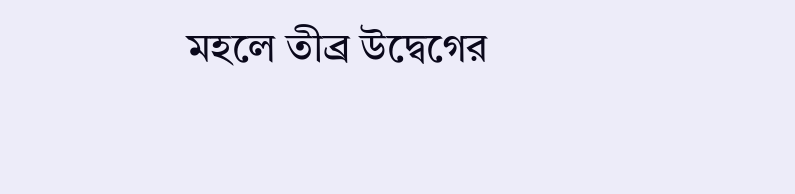মহলে তীব্র উদ্বেগের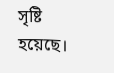সৃষ্টি হয়েছে।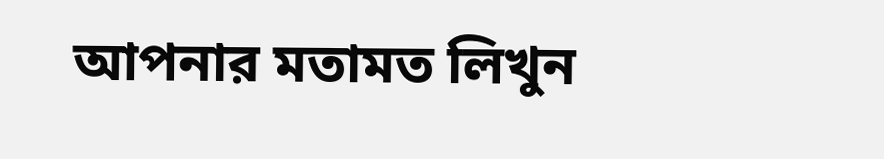আপনার মতামত লিখুন